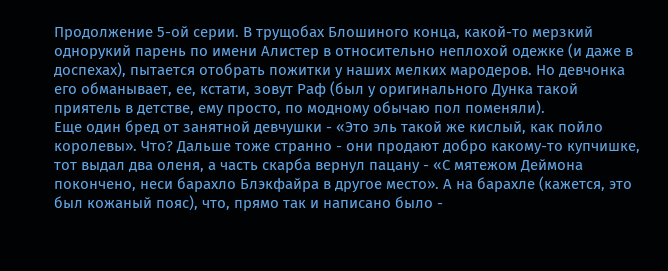Продолжение 5-ой серии. В трущобах Блошиного конца, какой-то мерзкий однорукий парень по имени Алистер в относительно неплохой одежке (и даже в доспехах), пытается отобрать пожитки у наших мелких мародеров. Но девчонка его обманывает, ее, кстати, зовут Раф (был у оригинального Дунка такой приятель в детстве, ему просто, по модному обычаю пол поменяли).
Еще один бред от занятной девчушки - «Это эль такой же кислый, как пойло королевы». Что? Дальше тоже странно - они продают добро какому-то купчишке, тот выдал два оленя, а часть скарба вернул пацану - «С мятежом Деймона покончено, неси барахло Блэкфайра в другое место». А на барахле (кажется, это был кожаный пояс), что, прямо так и написано было -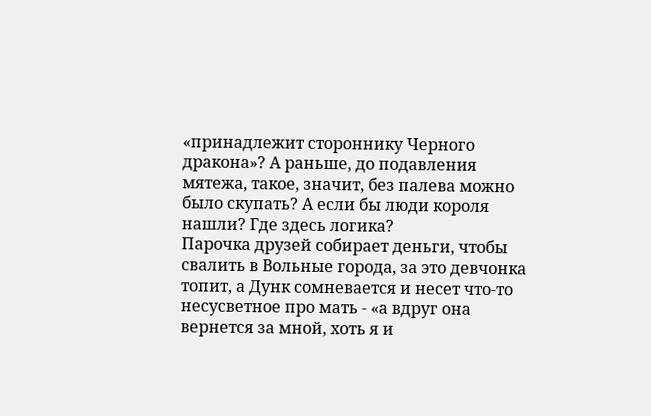«принадлежит стороннику Черного дракона»? А раньше, до подавления мятежа, такое, значит, без палева можно было скупать? А если бы люди короля нашли? Где здесь логика?
Парочка друзей собирает деньги, чтобы свалить в Вольные города, за это девчонка топит, а Дунк сомневается и несет что-то несусветное про мать - «а вдруг она вернется за мной, хоть я и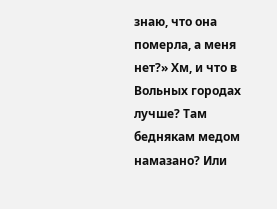знаю, что она померла, а меня нет?» Хм, и что в Вольных городах лучше? Там беднякам медом намазано? Или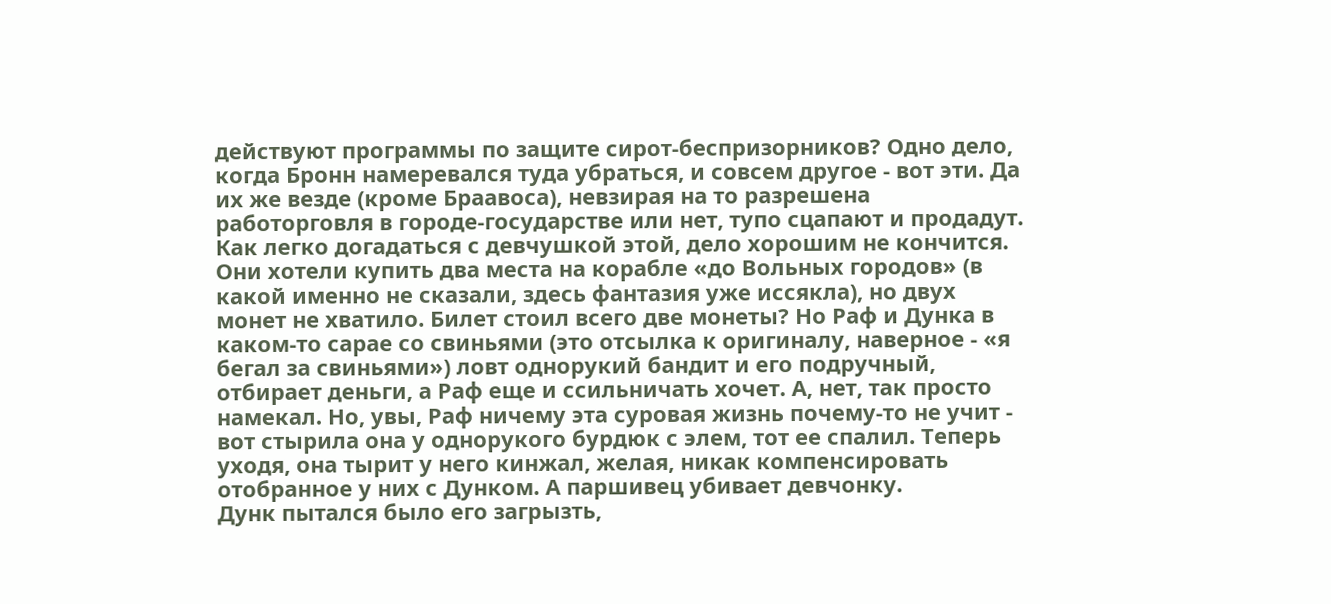действуют программы по защите сирот-беспризорников? Одно дело, когда Бронн намеревался туда убраться, и совсем другое - вот эти. Да их же везде (кроме Браавоса), невзирая на то разрешена работорговля в городе-государстве или нет, тупо сцапают и продадут.
Как легко догадаться с девчушкой этой, дело хорошим не кончится. Они хотели купить два места на корабле «до Вольных городов» (в какой именно не сказали, здесь фантазия уже иссякла), но двух монет не хватило. Билет стоил всего две монеты? Но Раф и Дунка в каком-то сарае со свиньями (это отсылка к оригиналу, наверное - «я бегал за свиньями») ловт однорукий бандит и его подручный, отбирает деньги, а Раф еще и ссильничать хочет. А, нет, так просто намекал. Но, увы, Раф ничему эта суровая жизнь почему-то не учит - вот стырила она у однорукого бурдюк с элем, тот ее спалил. Теперь уходя, она тырит у него кинжал, желая, никак компенсировать отобранное у них с Дунком. А паршивец убивает девчонку.
Дунк пытался было его загрызть,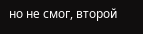но не смог, второй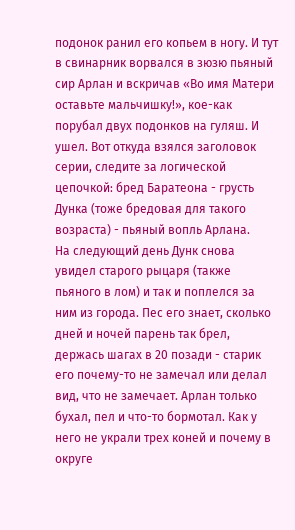подонок ранил его копьем в ногу. И тут в свинарник ворвался в зюзю пьяный сир Арлан и вскричав «Во имя Матери оставьте мальчишку!», кое-как порубал двух подонков на гуляш. И ушел. Вот откуда взялся заголовок серии, следите за логической цепочкой: бред Баратеона - грусть Дунка (тоже бредовая для такого возраста) - пьяный вопль Арлана.
На следующий день Дунк снова увидел старого рыцаря (также пьяного в лом) и так и поплелся за ним из города. Пес его знает, сколько дней и ночей парень так брел, держась шагах в 20 позади - старик его почему-то не замечал или делал вид, что не замечает. Арлан только бухал, пел и что-то бормотал. Как у него не украли трех коней и почему в округе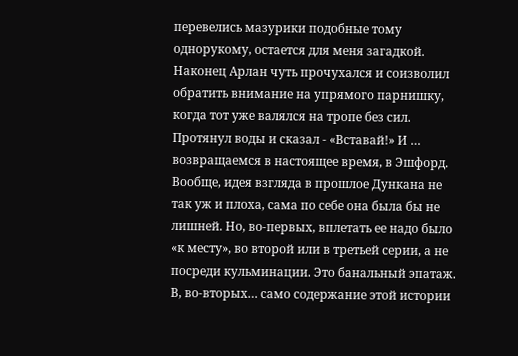перевелись мазурики подобные тому однорукому, остается для меня загадкой.
Наконец Арлан чуть прочухался и соизволил обратить внимание на упрямого парнишку, когда тот уже валялся на тропе без сил. Протянул воды и сказал - «Вставай!» И … возвращаемся в настоящее время, в Эшфорд.
Вообще, идея взгляда в прошлое Дункана не так уж и плоха, сама по себе она была бы не лишней. Но, во-первых, вплетать ее надо было «к месту», во второй или в третьей серии, а не посреди кульминации. Это банальный эпатаж. В, во-вторых… само содержание этой истории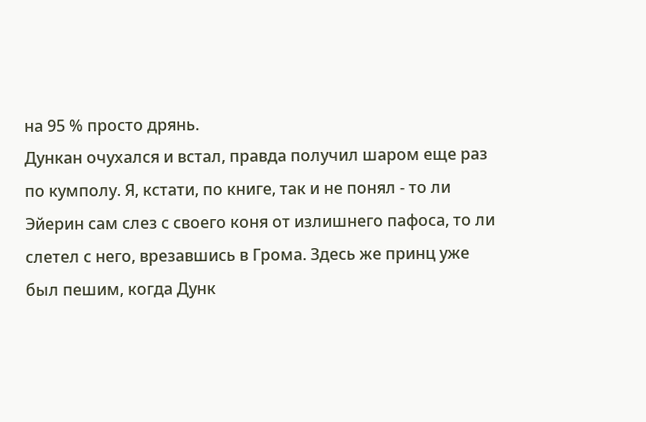на 95 % просто дрянь.
Дункан очухался и встал, правда получил шаром еще раз по кумполу. Я, кстати, по книге, так и не понял - то ли Эйерин сам слез с своего коня от излишнего пафоса, то ли слетел с него, врезавшись в Грома. Здесь же принц уже был пешим, когда Дунк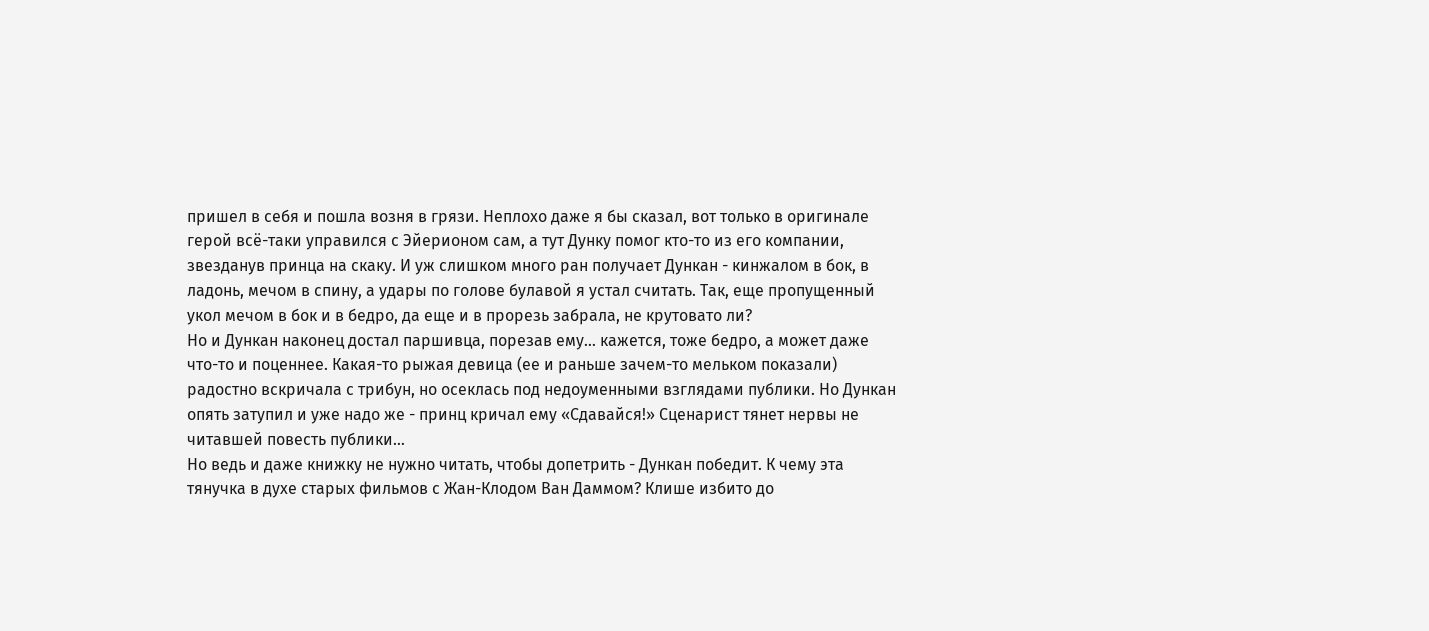пришел в себя и пошла возня в грязи. Неплохо даже я бы сказал, вот только в оригинале герой всё-таки управился с Эйерионом сам, а тут Дунку помог кто-то из его компании, звезданув принца на скаку. И уж слишком много ран получает Дункан - кинжалом в бок, в ладонь, мечом в спину, а удары по голове булавой я устал считать. Так, еще пропущенный укол мечом в бок и в бедро, да еще и в прорезь забрала, не крутовато ли?
Но и Дункан наконец достал паршивца, порезав ему… кажется, тоже бедро, а может даже что-то и поценнее. Какая-то рыжая девица (ее и раньше зачем-то мельком показали) радостно вскричала с трибун, но осеклась под недоуменными взглядами публики. Но Дункан опять затупил и уже надо же - принц кричал ему «Сдавайся!» Сценарист тянет нервы не читавшей повесть публики…
Но ведь и даже книжку не нужно читать, чтобы допетрить - Дункан победит. К чему эта тянучка в духе старых фильмов с Жан-Клодом Ван Даммом? Клише избито до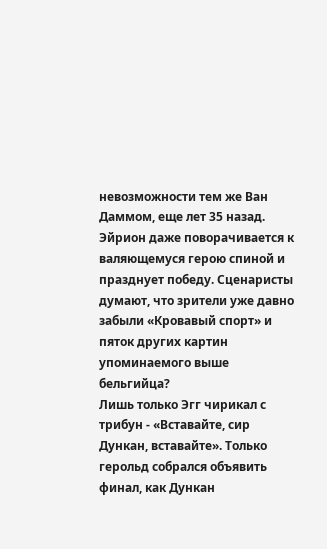невозможности тем же Ван Даммом, еще лет 35 назад. Эйрион даже поворачивается к валяющемуся герою спиной и празднует победу. Сценаристы думают, что зрители уже давно забыли «Кровавый спорт» и пяток других картин упоминаемого выше бельгийца?
Лишь только Эгг чирикал с трибун - «Вставайте, сир Дункан, вставайте». Только герольд собрался объявить финал, как Дункан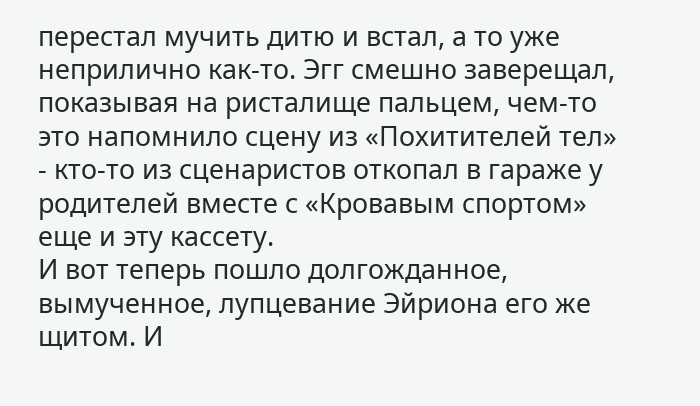перестал мучить дитю и встал, а то уже неприлично как-то. Эгг смешно заверещал, показывая на ристалище пальцем, чем-то это напомнило сцену из «Похитителей тел» - кто-то из сценаристов откопал в гараже у родителей вместе с «Кровавым спортом» еще и эту кассету.
И вот теперь пошло долгожданное, вымученное, лупцевание Эйриона его же щитом. И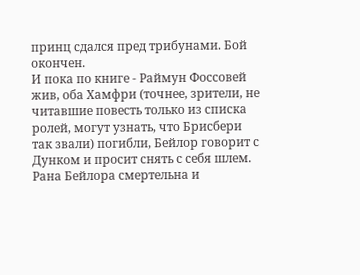принц сдался пред трибунами. Бой окончен.
И пока по книге - Раймун Фоссовей жив, оба Хамфри (точнее, зрители, не читавшие повесть только из списка ролей, могут узнать, что Брисбери так звали) погибли, Бейлор говорит с Дунком и просит снять с себя шлем. Рана Бейлора смертельна и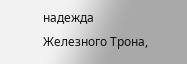надежда Железного Трона,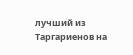лучший из Таргариенов на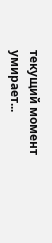текущий момент умирает...